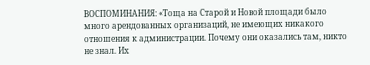ВОСПОМИНАНИЯ: «Тоща на Старой и Новой площади было много арендованных организаций, не имеющих никакого отношения к администрации. Почему они оказались там, никто не знал. Их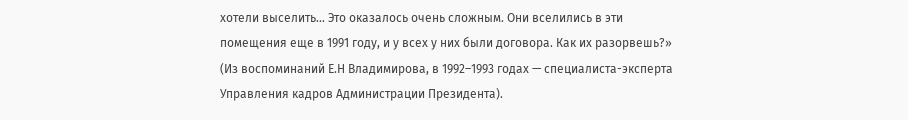хотели выселить… Это оказалось очень сложным. Они вселились в эти помещения еще в 1991 году, и у всех у них были договора. Как их разорвешь?» (Из воспоминаний Е.Н Владимирова, в 1992–1993 годах — специалиста-эксперта Управления кадров Администрации Президента).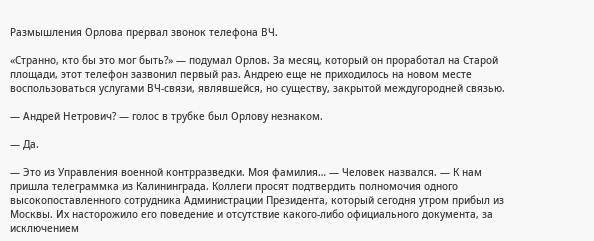Размышления Орлова прервал звонок телефона ВЧ.

«Странно, кто бы это мог быть?» — подумал Орлов. За месяц, который он проработал на Старой площади, этот телефон зазвонил первый раз. Андрею еще не приходилось на новом месте воспользоваться услугами ВЧ-связи, являвшейся, но существу, закрытой междугородней связью.

— Андрей Нетрович? — голос в трубке был Орлову незнаком.

— Да.

— Это из Управления военной контрразведки. Моя фамилия… — Человек назвался. — К нам пришла телеграммка из Калининграда. Коллеги просят подтвердить полномочия одного высокопоставленного сотрудника Администрации Президента, который сегодня утром прибыл из Москвы. Их насторожило его поведение и отсутствие какого-либо официального документа, за исключением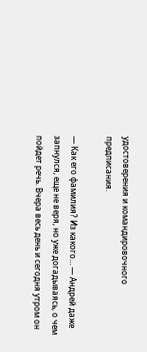удостоверения и командировочного предписания.

— Как его фамилия? Из какого… — Андрей даже запнулся, еще не веря, но уже догадываясь, о чем пойдет речь. Вчера весь день и сегодня утром он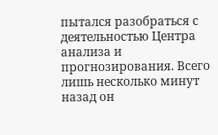пытался разобраться с деятельностью Центра анализа и прогнозирования. Всего лишь несколько минут назад он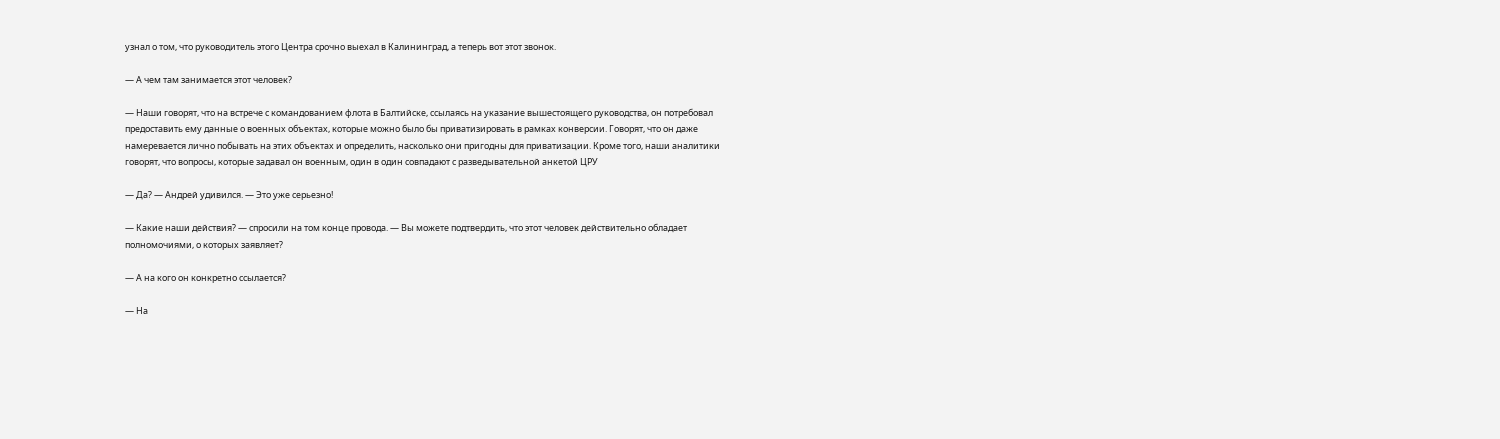узнал о том, что руководитель этого Центра срочно выехал в Калининград, а теперь вот этот звонок.

— А чем там занимается этот человек?

— Наши говорят, что на встрече с командованием флота в Балтийске, ссылаясь на указание вышестоящего руководства, он потребовал предоставить ему данные о военных объектах, которые можно было бы приватизировать в рамках конверсии. Говорят, что он даже намеревается лично побывать на этих объектах и определить, насколько они пригодны для приватизации. Кроме того, наши аналитики говорят, что вопросы, которые задавал он военным, один в один совпадают с разведывательной анкетой ЦРУ

— Да? — Андрей удивился. — Это уже серьезно!

— Какие наши действия? — спросили на том конце провода. — Вы можете подтвердить, что этот человек действительно обладает полномочиями, о которых заявляет?

— А на кого он конкретно ссылается?

— На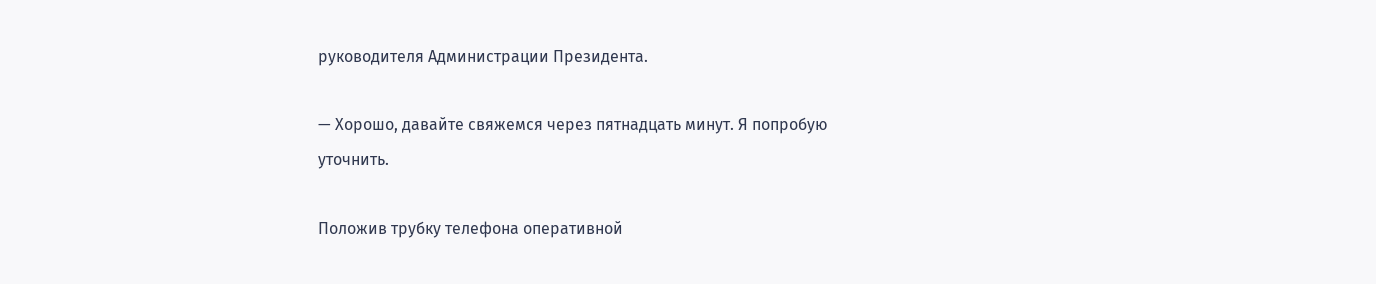руководителя Администрации Президента.

— Хорошо, давайте свяжемся через пятнадцать минут. Я попробую уточнить.

Положив трубку телефона оперативной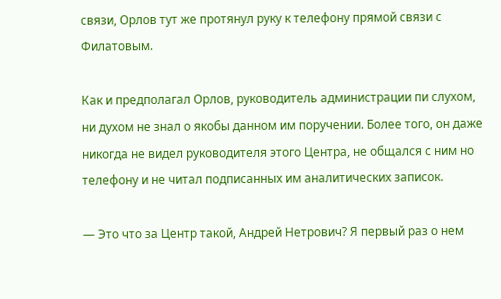связи, Орлов тут же протянул руку к телефону прямой связи с Филатовым.

Как и предполагал Орлов, руководитель администрации пи слухом, ни духом не знал о якобы данном им поручении. Более того, он даже никогда не видел руководителя этого Центра, не общался с ним но телефону и не читал подписанных им аналитических записок.

— Это что за Центр такой, Андрей Нетрович? Я первый раз о нем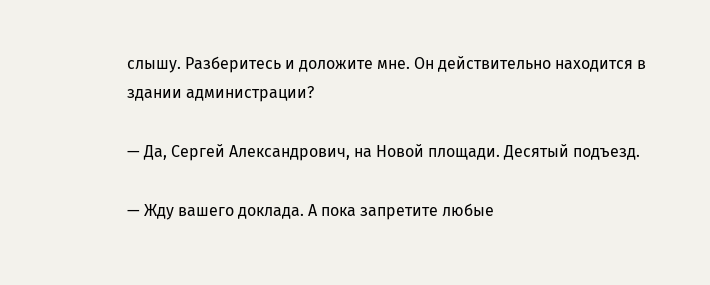слышу. Разберитесь и доложите мне. Он действительно находится в здании администрации?

— Да, Сергей Александрович, на Новой площади. Десятый подъезд.

— Жду вашего доклада. А пока запретите любые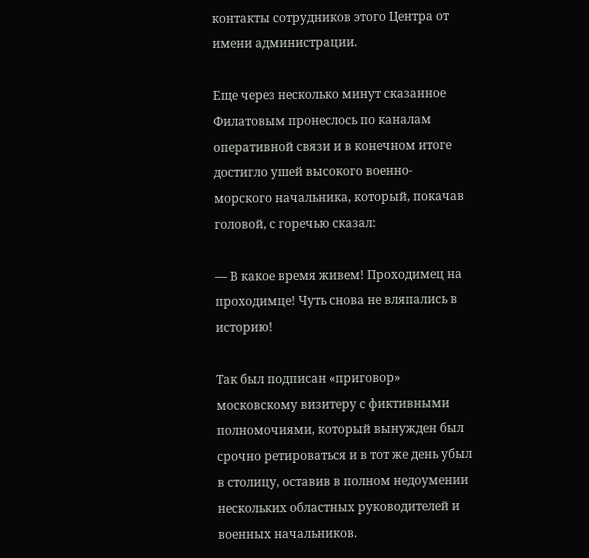контакты сотрудников этого Центра от имени администрации.

Еще через несколько минут сказанное Филатовым пронеслось по каналам оперативной связи и в конечном итоге достигло ушей высокого военно-морского начальника, который, покачав головой, с горечью сказал:

— В какое время живем! Проходимец на проходимце! Чуть снова не вляпались в историю!

Так был подписан «приговор» московскому визитеру с фиктивными полномочиями, который вынужден был срочно ретироваться и в тот же день убыл в столицу, оставив в полном недоумении нескольких областных руководителей и военных начальников.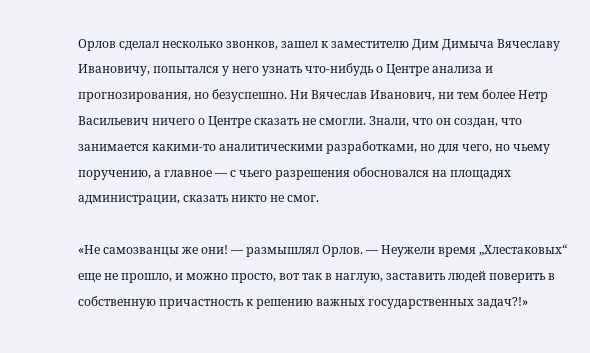Орлов сделал несколько звонков, зашел к заместителю Дим Димыча Вячеславу Ивановичу, попытался у него узнать что-нибудь о Центре анализа и прогнозирования, но безуспешно. Ни Вячеслав Иванович, ни тем более Нетр Васильевич ничего о Центре сказать не смогли. Знали, что он создан, что занимается какими-то аналитическими разработками, но для чего, но чьему поручению, а главное — с чьего разрешения обосновался на площадях администрации, сказать никто не смог.

«Не самозванцы же они! — размышлял Орлов. — Неужели время „Хлестаковых“ еще не прошло, и можно просто, вот так в наглую, заставить людей поверить в собственную причастность к решению важных государственных задач?!»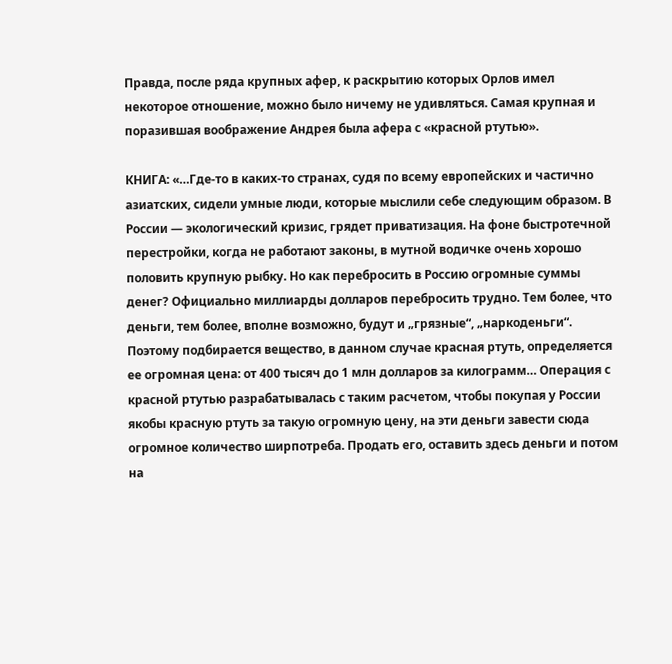Правда, после ряда крупных афер, к раскрытию которых Орлов имел некоторое отношение, можно было ничему не удивляться. Самая крупная и поразившая воображение Андрея была афера с «красной ртутью».

КНИГА: «…Где-то в каких-то странах, судя по всему европейских и частично азиатских, сидели умные люди, которые мыслили себе следующим образом. В России — экологический кризис, грядет приватизация. На фоне быстротечной перестройки, когда не работают законы, в мутной водичке очень хорошо половить крупную рыбку. Но как перебросить в Россию огромные суммы денег? Официально миллиарды долларов перебросить трудно. Тем более, что деньги, тем более, вполне возможно, будут и „грязные“, „наркоденьги“. Поэтому подбирается вещество, в данном случае красная ртуть, определяется ее огромная цена: от 400 тысяч до 1 млн долларов за килограмм… Операция с красной ртутью разрабатывалась с таким расчетом, чтобы покупая у России якобы красную ртуть за такую огромную цену, на эти деньги завести сюда огромное количество ширпотреба. Продать его, оставить здесь деньги и потом на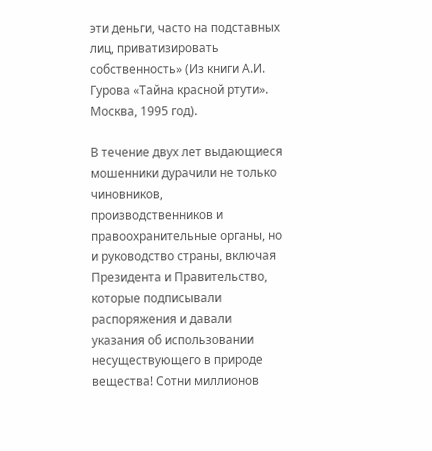эти деньги, часто на подставных лиц, приватизировать собственность» (Из книги А.И. Гурова «Тайна красной ртути». Москва, 1995 год).

В течение двух лет выдающиеся мошенники дурачили не только чиновников, производственников и правоохранительные органы, но и руководство страны, включая Президента и Правительство, которые подписывали распоряжения и давали указания об использовании несуществующего в природе вещества! Сотни миллионов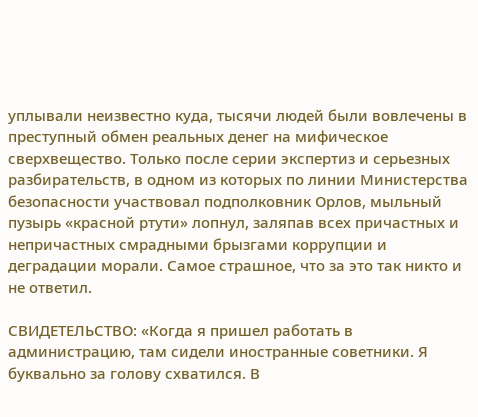уплывали неизвестно куда, тысячи людей были вовлечены в преступный обмен реальных денег на мифическое сверхвещество. Только после серии экспертиз и серьезных разбирательств, в одном из которых по линии Министерства безопасности участвовал подполковник Орлов, мыльный пузырь «красной ртути» лопнул, заляпав всех причастных и непричастных смрадными брызгами коррупции и деградации морали. Самое страшное, что за это так никто и не ответил.

СВИДЕТЕЛЬСТВО: «Когда я пришел работать в администрацию, там сидели иностранные советники. Я буквально за голову схватился. В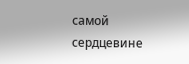самой сердцевине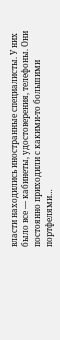власти находились иностранные специалисты. У них было все — кабинеты, удостоверения, телефоны. Они постоянно приходили с какими-то большими портфелями…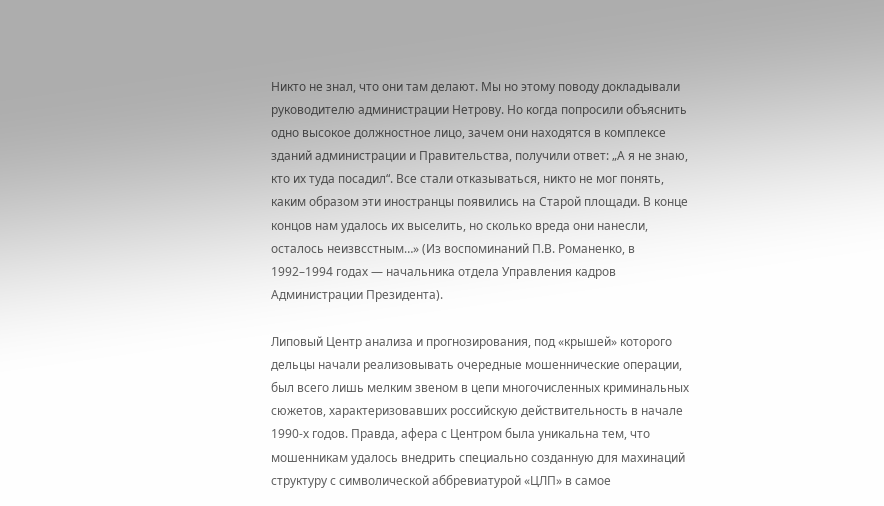Никто не знал, что они там делают. Мы но этому поводу докладывали руководителю администрации Нетрову. Но когда попросили объяснить одно высокое должностное лицо, зачем они находятся в комплексе зданий администрации и Правительства, получили ответ: „А я не знаю, кто их туда посадил“. Все стали отказываться, никто не мог понять, каким образом эти иностранцы появились на Старой площади. В конце концов нам удалось их выселить, но сколько вреда они нанесли, осталось неизвсстным…» (Из воспоминаний П.В. Романенко, в 1992–1994 годах — начальника отдела Управления кадров Администрации Президента).

Липовый Центр анализа и прогнозирования, под «крышей» которого дельцы начали реализовывать очередные мошеннические операции, был всего лишь мелким звеном в цепи многочисленных криминальных сюжетов, характеризовавших российскую действительность в начале 1990-х годов. Правда, афера с Центром была уникальна тем, что мошенникам удалось внедрить специально созданную для махинаций структуру с символической аббревиатурой «ЦЛП» в самое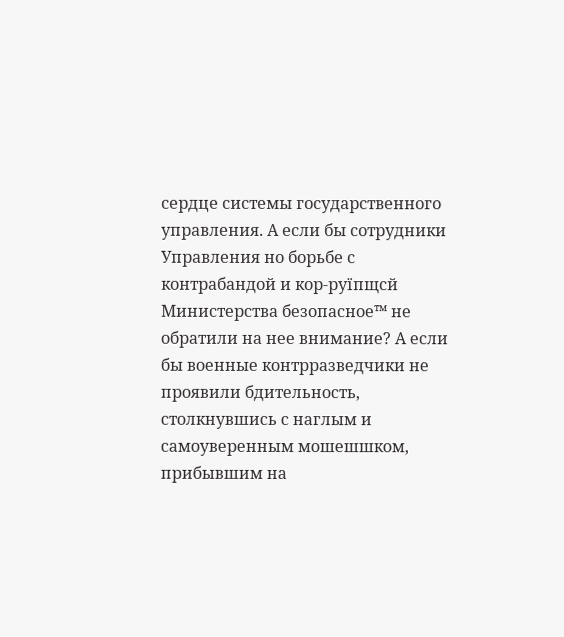сердце системы государственного управления. А если бы сотрудники Управления но борьбе с контрабандой и кор-руїпщсй Министерства безопасное™ не обратили на нее внимание? А если бы военные контрразведчики не проявили бдительность, столкнувшись с наглым и самоуверенным мошешшком, прибывшим на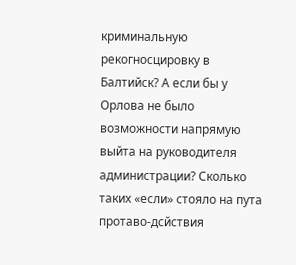криминальную рекогносцировку в Балтийск? А если бы у Орлова не было возможности напрямую выйта на руководителя администрации? Сколько таких «если» стояло на пута протаво-дсйствия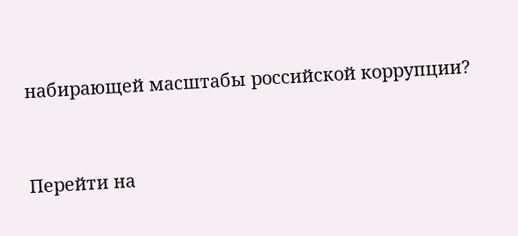набирающей масштабы российской коррупции?


Перейти на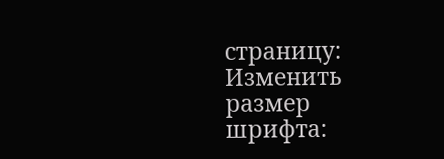страницу:
Изменить размер шрифта: